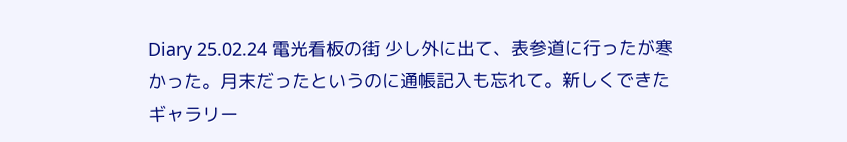Diary 25.02.24 電光看板の街 少し外に出て、表参道に行ったが寒かった。月末だったというのに通帳記入も忘れて。新しくできたギャラリー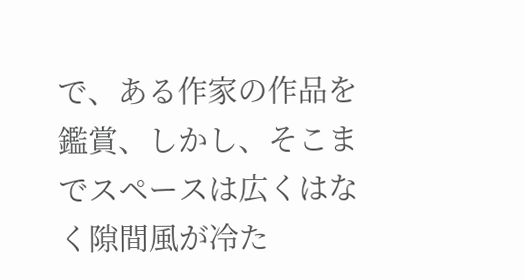で、ある作家の作品を鑑賞、しかし、そこまでスペースは広くはなく隙間風が冷た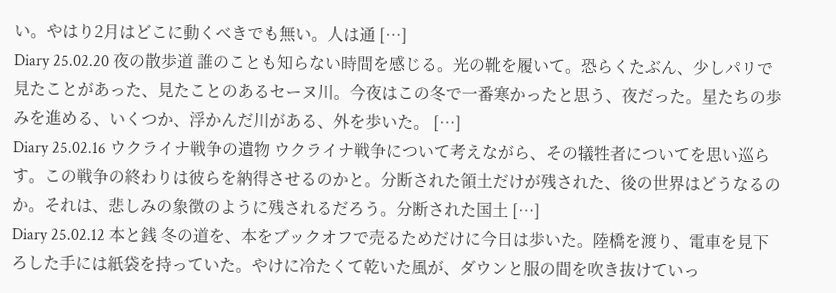い。やはり2月はどこに動くべきでも無い。人は通 […]
Diary 25.02.20 夜の散歩道 誰のことも知らない時間を感じる。光の靴を履いて。恐らくたぶん、少しパリで見たことがあった、見たことのあるセーヌ川。今夜はこの冬で一番寒かったと思う、夜だった。星たちの歩みを進める、いくつか、浮かんだ川がある、外を歩いた。 […]
Diary 25.02.16 ウクライナ戦争の遺物 ウクライナ戦争について考えながら、その犠牲者についてを思い巡らす。この戦争の終わりは彼らを納得させるのかと。分断された領土だけが残された、後の世界はどうなるのか。それは、悲しみの象徴のように残されるだろう。分断された国土 […]
Diary 25.02.12 本と銭 冬の道を、本をブックオフで売るためだけに今日は歩いた。陸橋を渡り、電車を見下ろした手には紙袋を持っていた。やけに冷たくて乾いた風が、ダウンと服の間を吹き抜けていっ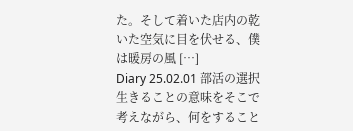た。そして着いた店内の乾いた空気に目を伏せる、僕は暖房の風 […]
Diary 25.02.01 部活の選択 生きることの意味をそこで考えながら、何をすること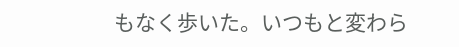もなく歩いた。いつもと変わら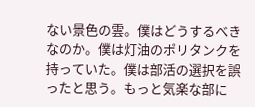ない景色の雲。僕はどうするべきなのか。僕は灯油のポリタンクを持っていた。僕は部活の選択を誤ったと思う。もっと気楽な部に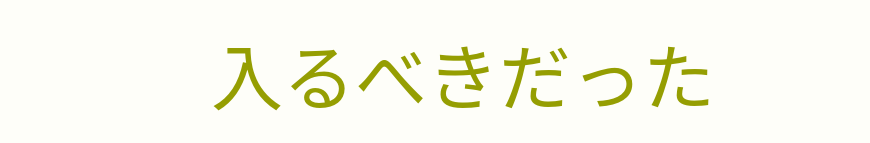入るべきだった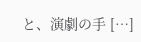と、演劇の手 […]